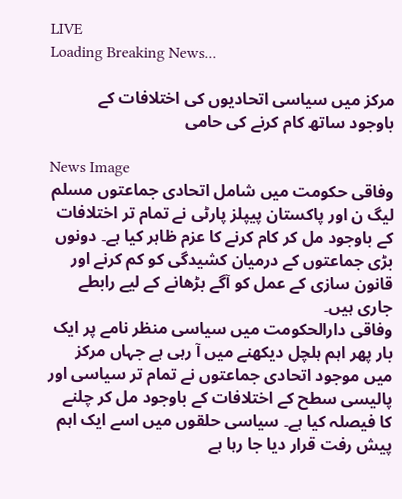LIVE
Loading Breaking News...

مرکز میں سیاسی اتحادیوں کی اختلافات کے باوجود ساتھ کام کرنے کی حامی

News Image
وفاقی حکومت میں شامل اتحادی جماعتوں مسلم لیگ ن اور پاکستان پیپلز پارٹی نے تمام تر اختلافات کے باوجود مل کر کام کرنے کا عزم ظاہر کیا ہے۔ دونوں بڑی جماعتوں کے درمیان کشیدگی کو کم کرنے اور قانون سازی کے عمل کو آگے بڑھانے کے لیے رابطے جاری ہیں۔
وفاقی دارالحکومت میں سیاسی منظر نامے پر ایک بار پھر اہم ہلچل دیکھنے میں آ رہی ہے جہاں مرکز میں موجود اتحادی جماعتوں نے تمام تر سیاسی اور پالیسی سطح کے اختلافات کے باوجود مل کر چلنے کا فیصلہ کیا ہے۔ سیاسی حلقوں میں اسے ایک اہم پیش رفت قرار دیا جا رہا ہے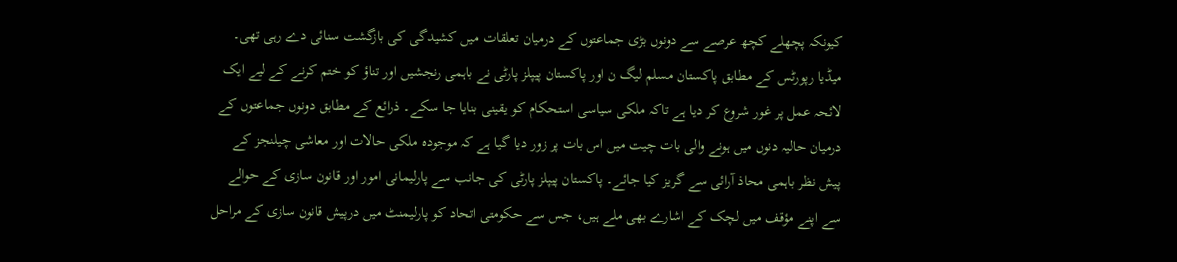کیونکہ پچھلے کچھ عرصے سے دونوں بڑی جماعتوں کے درمیان تعلقات میں کشیدگی کی بازگشت سنائی دے رہی تھی۔ میڈیا رپورٹس کے مطابق پاکستان مسلم لیگ ن اور پاکستان پیپلز پارٹی نے باہمی رنجشیں اور تناؤ کو ختم کرنے کے لیے ایک لائحہ عمل پر غور شروع کر دیا ہے تاکہ ملکی سیاسی استحکام کو یقینی بنایا جا سکے۔ ذرائع کے مطابق دونوں جماعتوں کے درمیان حالیہ دنوں میں ہونے والی بات چیت میں اس بات پر زور دیا گیا ہے کہ موجودہ ملکی حالات اور معاشی چیلنجز کے پیش نظر باہمی محاذ آرائی سے گریز کیا جائے۔ پاکستان پیپلز پارٹی کی جانب سے پارلیمانی امور اور قانون سازی کے حوالے سے اپنے مؤقف میں لچک کے اشارے بھی ملے ہیں، جس سے حکومتی اتحاد کو پارلیمنٹ میں درپیش قانون سازی کے مراحل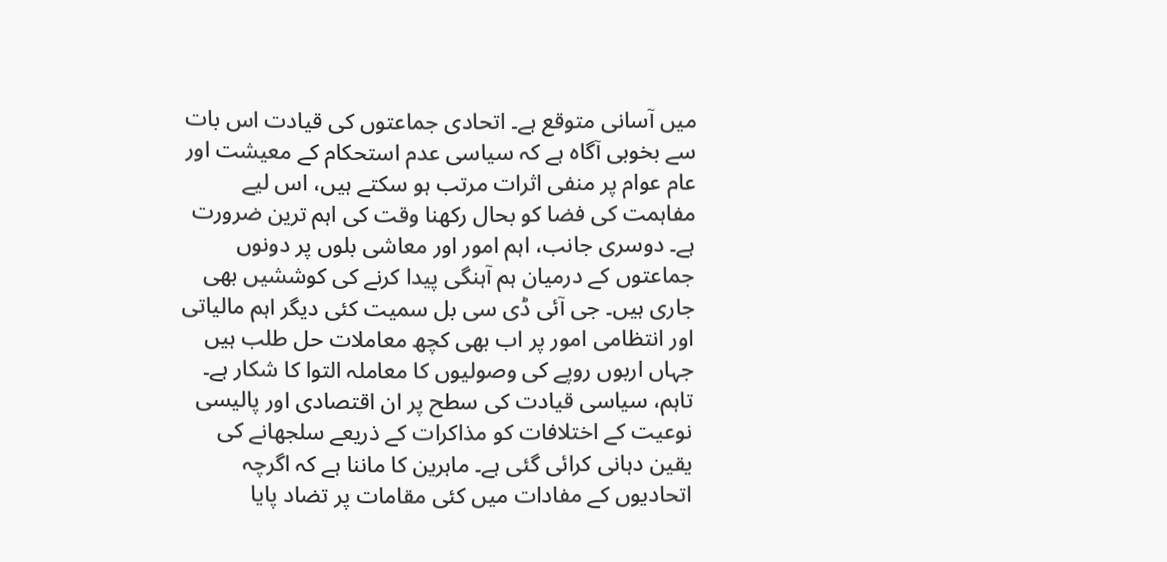میں آسانی متوقع ہے۔ اتحادی جماعتوں کی قیادت اس بات سے بخوبی آگاہ ہے کہ سیاسی عدم استحکام کے معیشت اور عام عوام پر منفی اثرات مرتب ہو سکتے ہیں، اس لیے مفاہمت کی فضا کو بحال رکھنا وقت کی اہم ترین ضرورت ہے۔ دوسری جانب، اہم امور اور معاشی بلوں پر دونوں جماعتوں کے درمیان ہم آہنگی پیدا کرنے کی کوششیں بھی جاری ہیں۔ جی آئی ڈی سی بل سمیت کئی دیگر اہم مالیاتی اور انتظامی امور پر اب بھی کچھ معاملات حل طلب ہیں جہاں اربوں روپے کی وصولیوں کا معاملہ التوا کا شکار ہے۔ تاہم، سیاسی قیادت کی سطح پر ان اقتصادی اور پالیسی نوعیت کے اختلافات کو مذاکرات کے ذریعے سلجھانے کی یقین دہانی کرائی گئی ہے۔ ماہرین کا ماننا ہے کہ اگرچہ اتحادیوں کے مفادات میں کئی مقامات پر تضاد پایا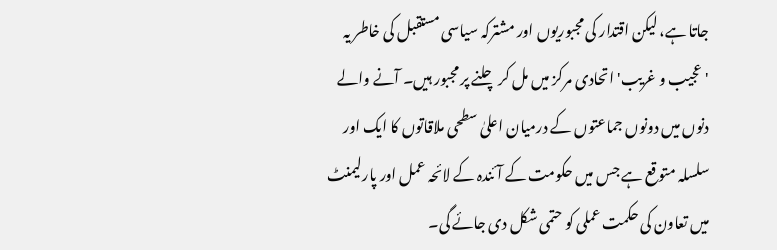جاتا ہے، لیکن اقتدار کی مجبوریوں اور مشترکہ سیاسی مستقبل کی خاطر یہ 'عجیب و غریب' اتحادی مرکز میں مل کر چلنے پر مجبور ہیں۔ آنے والے دنوں میں دونوں جماعتوں کے درمیان اعلیٰ سطحی ملاقاتوں کا ایک اور سلسلہ متوقع ہے جس میں حکومت کے آئندہ کے لائحہ عمل اور پارلیمنٹ میں تعاون کی حکمت عملی کو حتمی شکل دی جائے گی۔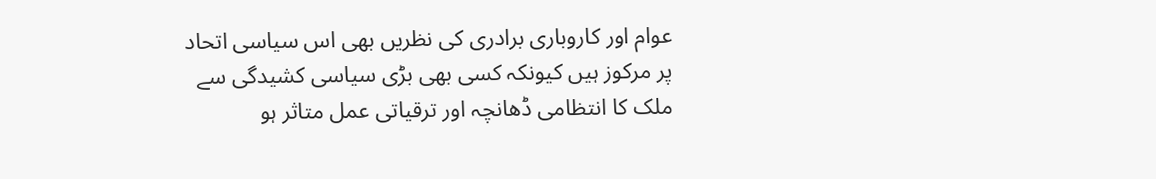عوام اور کاروباری برادری کی نظریں بھی اس سیاسی اتحاد پر مرکوز ہیں کیونکہ کسی بھی بڑی سیاسی کشیدگی سے ملک کا انتظامی ڈھانچہ اور ترقیاتی عمل متاثر ہو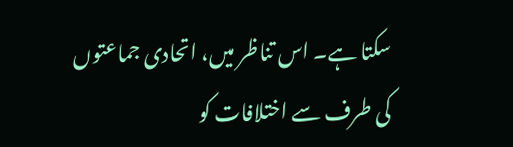سکتا ہے۔ اس تناظر میں، اتحادی جماعتوں کی طرف سے اختلافات کو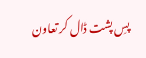پسِ پشت ڈال کر تعاون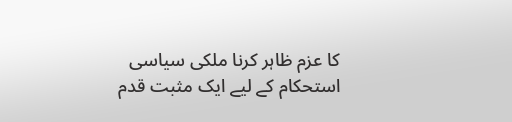کا عزم ظاہر کرنا ملکی سیاسی استحکام کے لیے ایک مثبت قدم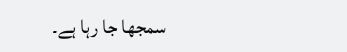سمجھا جا رہا ہے۔